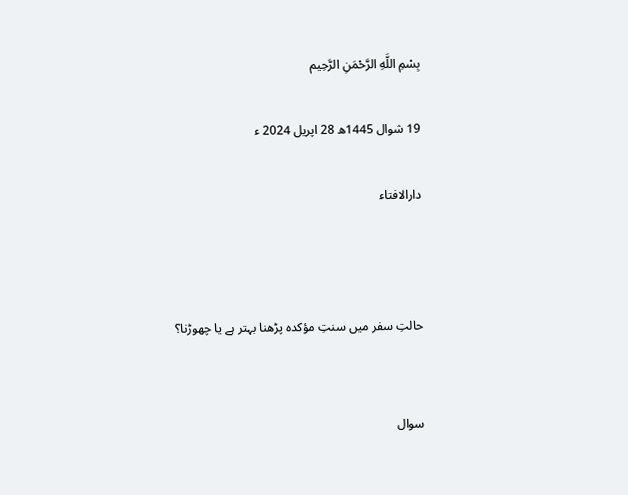بِسْمِ اللَّهِ الرَّحْمَنِ الرَّحِيم

19 شوال 1445ھ 28 اپریل 2024 ء

دارالافتاء



حالتِ سفر میں سنتِ مؤکدہ پڑھنا بہتر ہے یا چھوڑنا؟


سوال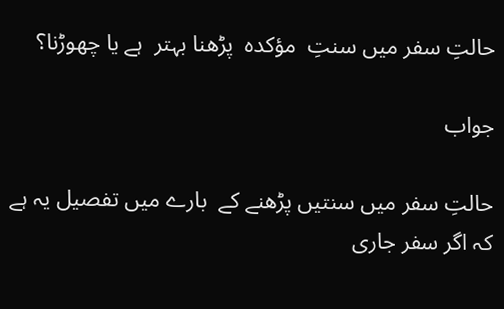حالتِ سفر میں سنتِ  مؤکدہ  پڑھنا بہتر  ہے یا چھوڑنا؟

جواب

حالتِ سفر میں سنتیں پڑھنے کے  بارے میں تفصیل یہ ہے کہ اگر سفر جاری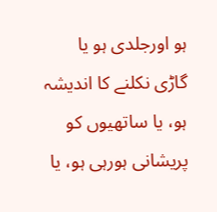ہو اورجلدی ہو یا گاڑی نکلنے کا اندیشہ ہو، یا ساتھیوں کو پریشانی ہورہی ہو، یا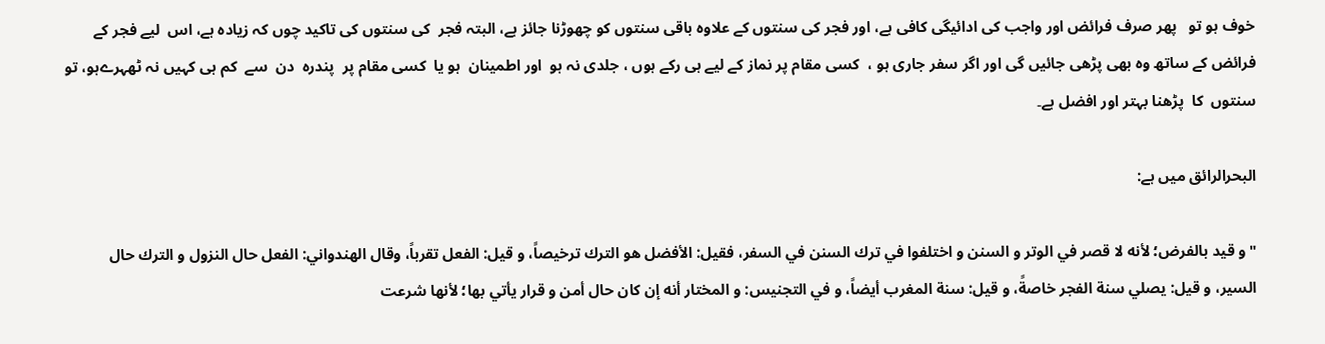خوف ہو تو   پھر صرف فرائض اور واجب کی ادائیگی کافی ہے، اور فجر کی سنتوں کے علاوہ باقی سنتوں کو چھوڑنا جائز ہے، البتہ فجر  کی سنتوں کی تاکید چوں کہ زیادہ ہے، اس  لیے فجر کے فرائض کے ساتھ وہ بھی پڑھی جائیں گی اور اگر سفر جاری ہو ،  کسی مقام پر نماز کے لیے ہی رکے ہوں ، جلدی نہ ہو  اور اطمینان  ہو یا  کسی مقام پر  پندرہ  دن  سے  کم ہی کہیں نہ ٹھہرےہو، تو سنتوں  کا  پڑھنا بہتر اور افضل ہے۔

البحرالرائق میں ہے:

"و قيد بالفرض؛ لأنه لا قصر في الوتر و السنن و اختلفوا في ترك السنن في السفر، فقيل: الأفضل هو الترك ترخيصاً، و قيل: الفعل تقرباً، وقال الهندواني: الفعل حال النزول و الترك حال السير، و قيل: يصلي سنة الفجر خاصةً، و قيل: سنة المغرب أيضاً، و في التجنيس: و المختار أنه إن كان حال أمن و قرار يأتي بها؛ لأنها شرعت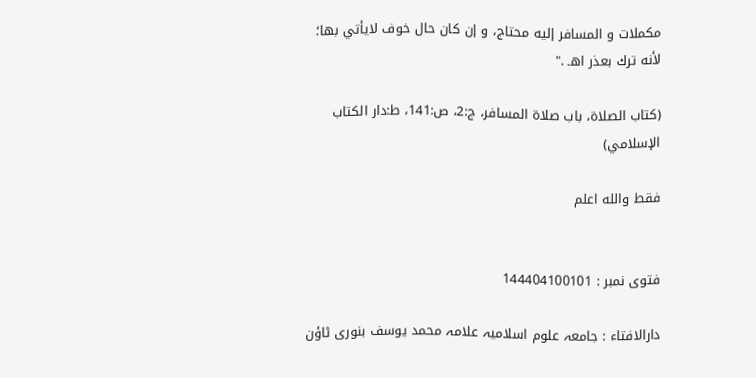مكملات و المسافر إليه محتاج، و إن كان حال خوف لايأتي بها؛ لأنه ترك بعذر اهـ ."

(كتاب الصلاة، باب صلاة المسافر، ج:2، ص:141، ط:دار الكتاب الإسلامي)

فقط والله اعلم


فتوی نمبر : 144404100101

دارالافتاء : جامعہ علوم اسلامیہ علامہ محمد یوسف بنوری ٹاؤن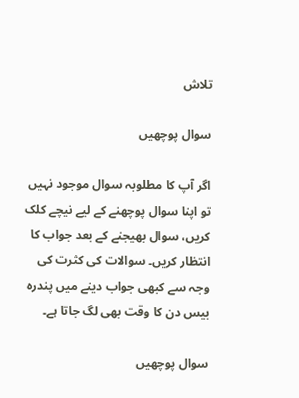تلاش

سوال پوچھیں

اگر آپ کا مطلوبہ سوال موجود نہیں تو اپنا سوال پوچھنے کے لیے نیچے کلک کریں، سوال بھیجنے کے بعد جواب کا انتظار کریں۔ سوالات کی کثرت کی وجہ سے کبھی جواب دینے میں پندرہ بیس دن کا وقت بھی لگ جاتا ہے۔

سوال پوچھیں